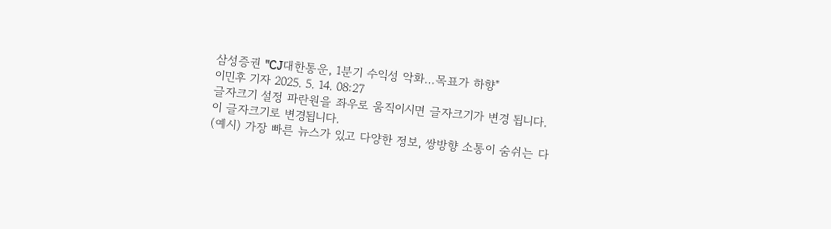삼성증권 "CJ대한통운, 1분기 수익성 악화…목표가 하향"
이민후 기자 2025. 5. 14. 08:27
글자크기 설정 파란원을 좌우로 움직이시면 글자크기가 변경 됩니다.
이 글자크기로 변경됩니다.
(예시) 가장 빠른 뉴스가 있고 다양한 정보, 쌍방향 소통이 숨쉬는 다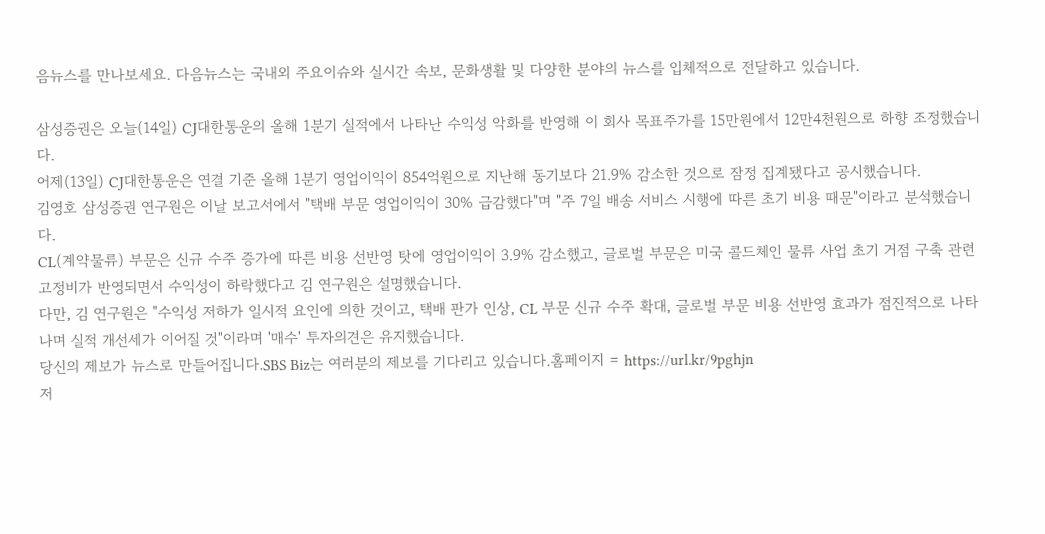음뉴스를 만나보세요. 다음뉴스는 국내외 주요이슈와 실시간 속보, 문화생활 및 다양한 분야의 뉴스를 입체적으로 전달하고 있습니다.

삼성증권은 오늘(14일) CJ대한통운의 올해 1분기 실적에서 나타난 수익성 악화를 반영해 이 회사 목표주가를 15만원에서 12만4천원으로 하향 조정했습니다.
어제(13일) CJ대한통운은 연결 기준 올해 1분기 영업이익이 854억원으로 지난해 동기보다 21.9% 감소한 것으로 잠정 집계됐다고 공시했습니다.
김영호 삼성증권 연구원은 이날 보고서에서 "택배 부문 영업이익이 30% 급감했다"며 "주 7일 배송 서비스 시행에 따른 초기 비용 때문"이라고 분석했습니다.
CL(계약물류) 부문은 신규 수주 증가에 따른 비용 선반영 탓에 영업이익이 3.9% 감소했고, 글로벌 부문은 미국 콜드체인 물류 사업 초기 거점 구축 관련 고정비가 반영되면서 수익성이 하락했다고 김 연구원은 설명했습니다.
다만, 김 연구원은 "수익성 저하가 일시적 요인에 의한 것이고, 택배 판가 인상, CL 부문 신규 수주 확대, 글로벌 부문 비용 선반영 효과가 점진적으로 나타나며 실적 개선세가 이어질 것"이라며 '매수' 투자의견은 유지했습니다.
당신의 제보가 뉴스로 만들어집니다.SBS Biz는 여러분의 제보를 기다리고 있습니다.홈페이지 = https://url.kr/9pghjn
저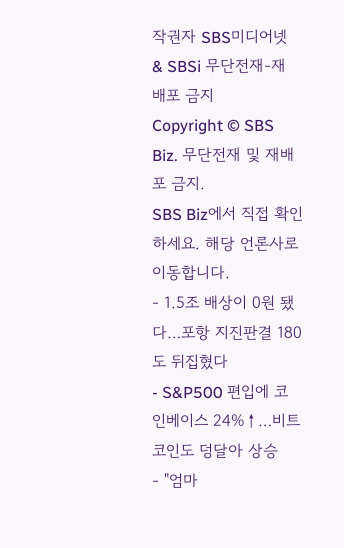작권자 SBS미디어넷 & SBSi 무단전재-재배포 금지
Copyright © SBS Biz. 무단전재 및 재배포 금지.
SBS Biz에서 직접 확인하세요. 해당 언론사로 이동합니다.
- 1.5조 배상이 0원 됐다…포항 지진판결 180도 뒤집혔다
- S&P500 편입에 코인베이스 24%↑…비트코인도 덩달아 상승
- "엄마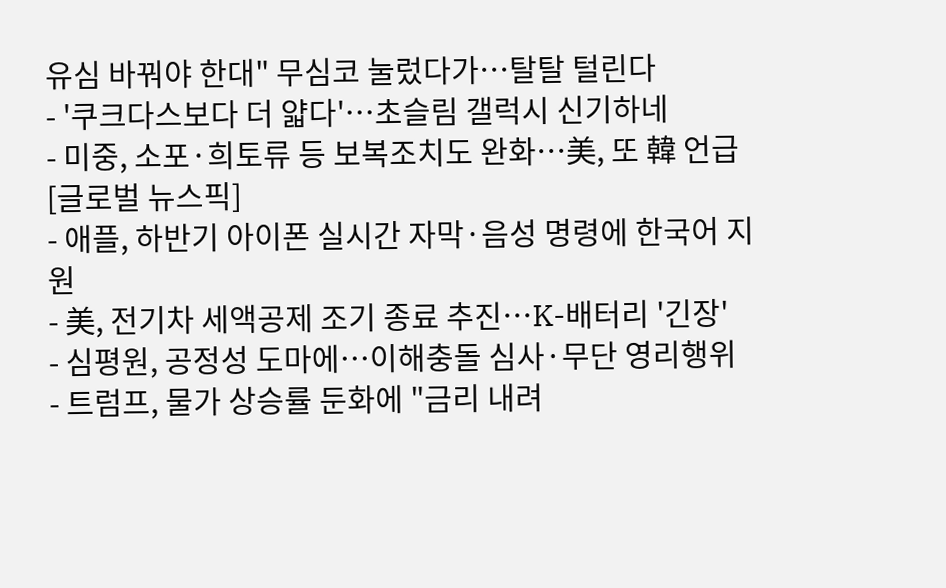유심 바꿔야 한대" 무심코 눌렀다가…탈탈 털린다
- '쿠크다스보다 더 얇다'…초슬림 갤럭시 신기하네
- 미중, 소포·희토류 등 보복조치도 완화…美, 또 韓 언급 [글로벌 뉴스픽]
- 애플, 하반기 아이폰 실시간 자막·음성 명령에 한국어 지원
- 美, 전기차 세액공제 조기 종료 추진…K-배터리 '긴장'
- 심평원, 공정성 도마에…이해충돌 심사·무단 영리행위
- 트럼프, 물가 상승률 둔화에 "금리 내려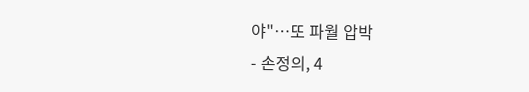야"…또 파월 압박
- 손정의, 4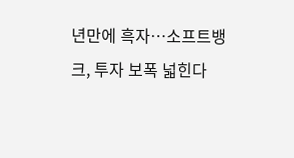년만에 흑자…소프트뱅크, 투자 보폭 넓힌다